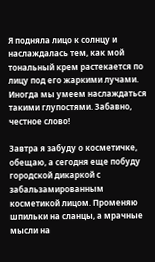Я подняла лицо к солнцу и наслаждалась тем, как мой тональный крем растекается по лицу под его жаркими лучами. Иногда мы умеем наслаждаться такими глупостями. Забавно, честное слово!

Завтра я забуду о косметичке, обещаю, а сегодня еще побуду городской дикаркой с забальзамированным косметикой лицом. Променяю шпильки на сланцы, а мрачные мысли на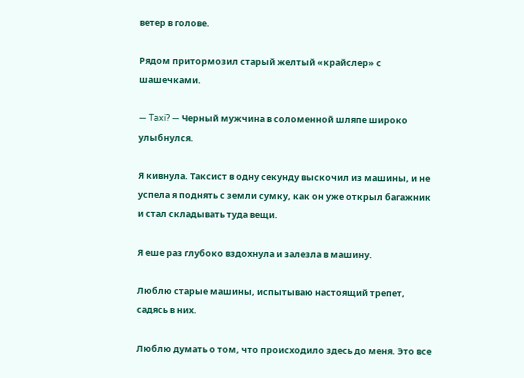ветер в голове.

Рядом притормозил старый желтый «крайслер» с шашечками.

— Taxi? — Черный мужчина в соломенной шляпе широко улыбнулся.

Я кивнула. Таксист в одну секунду выскочил из машины, и не успела я поднять с земли сумку, как он уже открыл багажник и стал складывать туда вещи.

Я еше раз глубоко вздохнула и залезла в машину.

Люблю старые машины, испытываю настоящий трепет, садясь в них.

Люблю думать о том, что происходило здесь до меня. Это все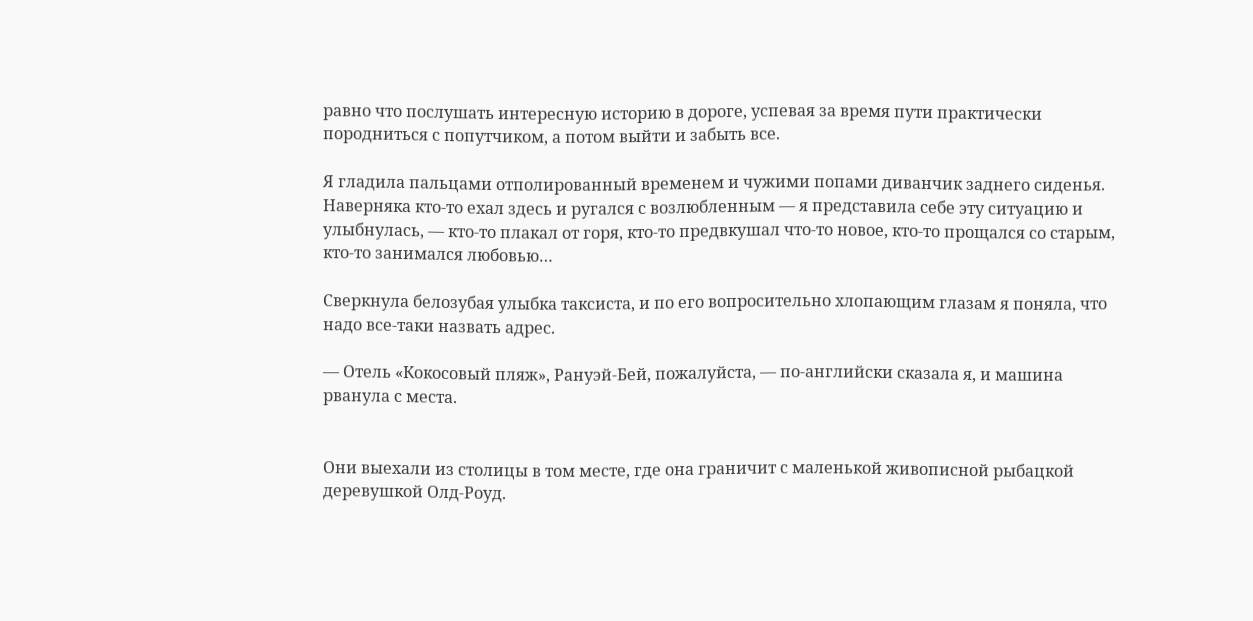равно что послушать интересную историю в дороге, успевая за время пути практически породниться с попутчиком, а потом выйти и забыть все.

Я гладила пальцами отполированный временем и чужими попами диванчик заднего сиденья. Наверняка кто-то ехал здесь и ругался с возлюбленным — я представила себе эту ситуацию и улыбнулась, — кто-то плакал от горя, кто-то предвкушал что-то новое, кто-то прощался со старым, кто-то занимался любовью…

Сверкнула белозубая улыбка таксиста, и по его вопросительно хлопающим глазам я поняла, что надо все-таки назвать адрес.

— Отель «Кокосовый пляж», Рануэй-Бей, пожалуйста, — по-английски сказала я, и машина рванула с места.


Они выехали из столицы в том месте, где она граничит с маленькой живописной рыбацкой деревушкой Олд-Роуд.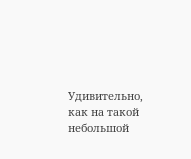Удивительно, как на такой небольшой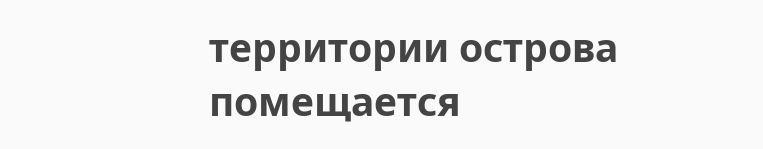территории острова помещается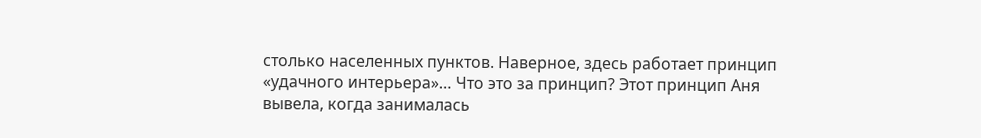столько населенных пунктов. Наверное, здесь работает принцип «удачного интерьера»… Что это за принцип? Этот принцип Аня вывела, когда занималась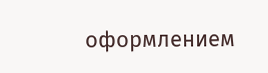оформлением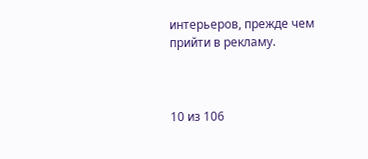интерьеров, прежде чем прийти в рекламу.



10 из 106